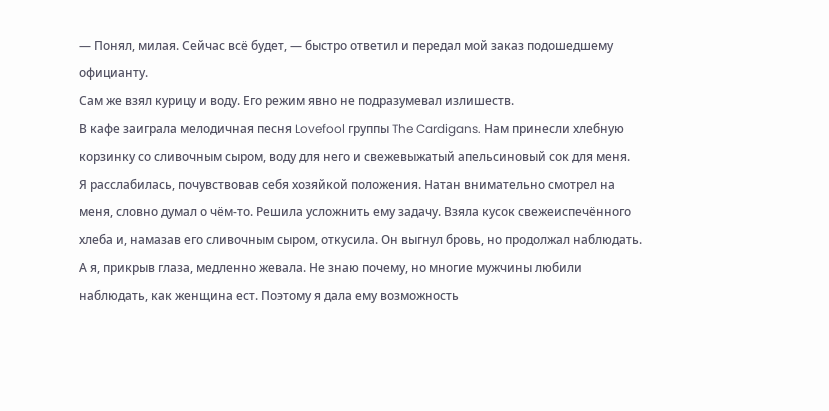— Понял, милая. Сейчас всё будет, — быстро ответил и передал мой заказ подошедшему официанту.
Сам же взял курицу и воду. Его режим явно не подразумевал излишеств.
В кафе заиграла мелодичная песня Lovefool группы The Cardigans. Нам принесли хлебную корзинку со сливочным сыром, воду для него и свежевыжатый апельсиновый сок для меня.
Я расслабилась, почувствовав себя хозяйкой положения. Натан внимательно смотрел на меня, словно думал о чём-то. Решила усложнить ему задачу. Взяла кусок свежеиспечённого хлеба и, намазав его сливочным сыром, откусила. Он выгнул бровь, но продолжал наблюдать. А я, прикрыв глаза, медленно жевала. Не знаю почему, но многие мужчины любили наблюдать, как женщина ест. Поэтому я дала ему возможность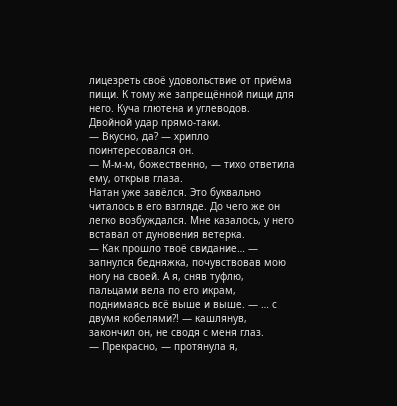лицезреть своё удовольствие от приёма пищи. К тому же запрещённой пищи для него. Куча глютена и углеводов. Двойной удар прямо-таки.
— Вкусно, да? — хрипло поинтересовался он.
— М-м-м, божественно, — тихо ответила ему, открыв глаза.
Натан уже завёлся. Это буквально читалось в его взгляде. До чего же он легко возбуждался. Мне казалось, у него вставал от дуновения ветерка.
— Как прошло твоё свидание… — запнулся бедняжка, почувствовав мою ногу на своей. А я, сняв туфлю, пальцами вела по его икрам, поднимаясь всё выше и выше. — … с двумя кобелями?! — кашлянув, закончил он, не сводя с меня глаз.
— Прекрасно, — протянула я,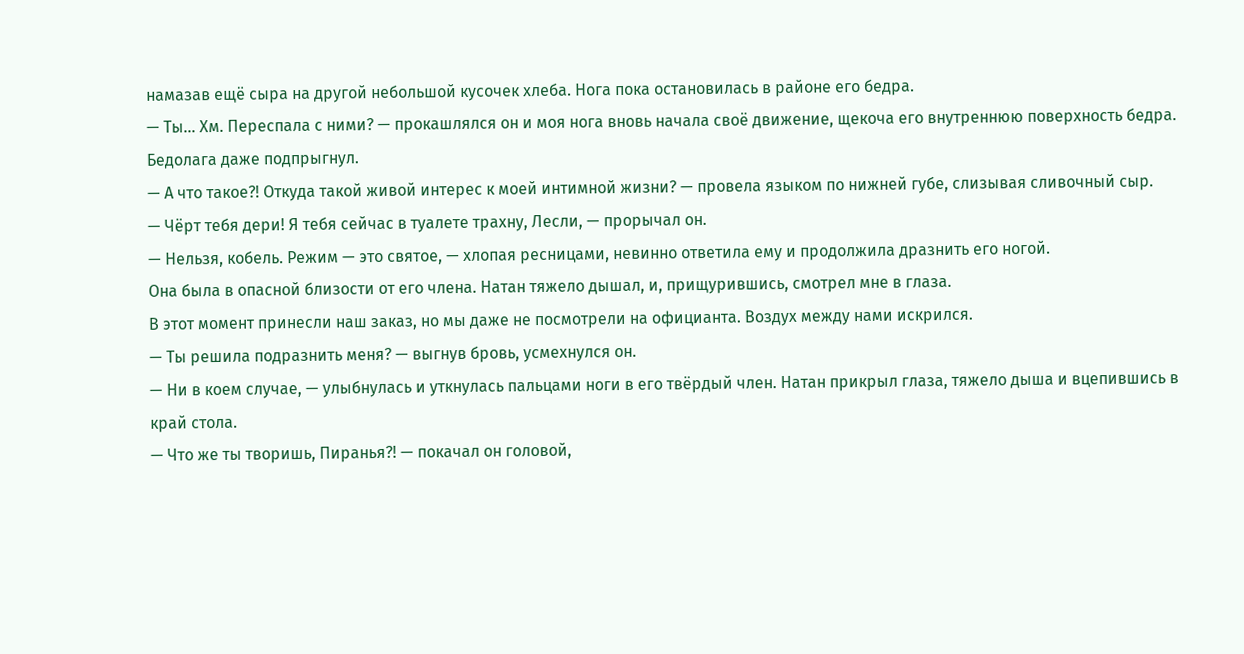намазав ещё сыра на другой небольшой кусочек хлеба. Нога пока остановилась в районе его бедра.
— Ты… Хм. Переспала с ними? — прокашлялся он и моя нога вновь начала своё движение, щекоча его внутреннюю поверхность бедра.
Бедолага даже подпрыгнул.
— А что такое?! Откуда такой живой интерес к моей интимной жизни? — провела языком по нижней губе, слизывая сливочный сыр.
— Чёрт тебя дери! Я тебя сейчас в туалете трахну, Лесли, — прорычал он.
— Нельзя, кобель. Режим — это святое, — хлопая ресницами, невинно ответила ему и продолжила дразнить его ногой.
Она была в опасной близости от его члена. Натан тяжело дышал, и, прищурившись, смотрел мне в глаза.
В этот момент принесли наш заказ, но мы даже не посмотрели на официанта. Воздух между нами искрился.
— Ты решила подразнить меня? — выгнув бровь, усмехнулся он.
— Ни в коем случае, — улыбнулась и уткнулась пальцами ноги в его твёрдый член. Натан прикрыл глаза, тяжело дыша и вцепившись в край стола.
— Что же ты творишь, Пиранья?! — покачал он головой,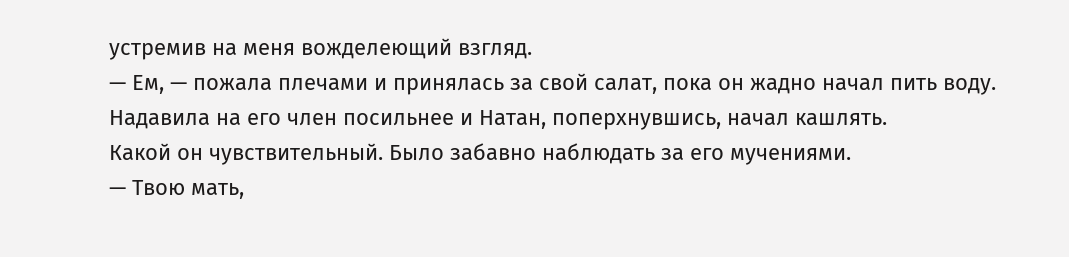устремив на меня вожделеющий взгляд.
— Ем, — пожала плечами и принялась за свой салат, пока он жадно начал пить воду.
Надавила на его член посильнее и Натан, поперхнувшись, начал кашлять.
Какой он чувствительный. Было забавно наблюдать за его мучениями.
— Твою мать,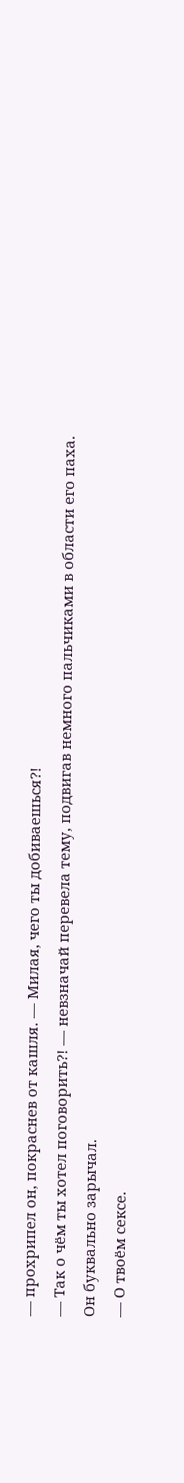— прохрипел он, покраснев от кашля. — Милая, чего ты добиваешься?!
— Так о чём ты хотел поговорить?! — невзначай перевела тему, подвигав немного пальчиками в области его паха.
Он буквально зарычал.
— О твоём сексе.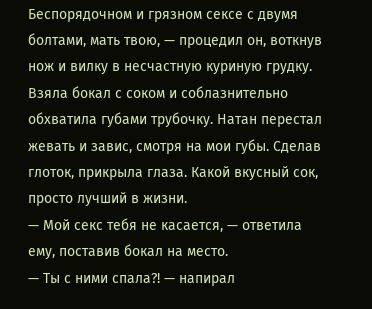Беспорядочном и грязном сексе с двумя болтами, мать твою, — процедил он, воткнув нож и вилку в несчастную куриную грудку.
Взяла бокал с соком и соблазнительно обхватила губами трубочку. Натан перестал жевать и завис, смотря на мои губы. Сделав глоток, прикрыла глаза. Какой вкусный сок, просто лучший в жизни.
— Мой секс тебя не касается, — ответила ему, поставив бокал на место.
— Ты с ними спала?! — напирал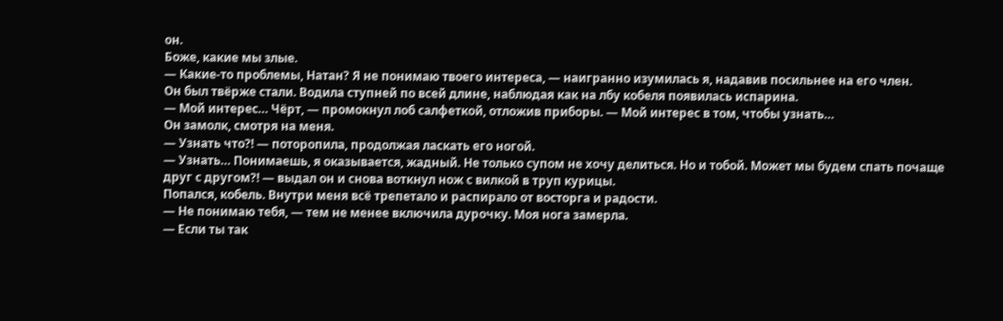он.
Боже, какие мы злые.
— Какие-то проблемы, Натан? Я не понимаю твоего интереса, — наигранно изумилась я, надавив посильнее на его член.
Он был твёрже стали. Водила ступней по всей длине, наблюдая как на лбу кобеля появилась испарина.
— Мой интерес… Чёрт, — промокнул лоб салфеткой, отложив приборы. — Мой интерес в том, чтобы узнать…
Он замолк, смотря на меня.
— Узнать что?! — поторопила, продолжая ласкать его ногой.
— Узнать… Понимаешь, я оказывается, жадный. Не только супом не хочу делиться. Но и тобой. Может мы будем спать почаще друг с другом?! — выдал он и снова воткнул нож с вилкой в труп курицы.
Попался, кобель. Внутри меня всё трепетало и распирало от восторга и радости.
— Не понимаю тебя, — тем не менее включила дурочку. Моя нога замерла.
— Если ты так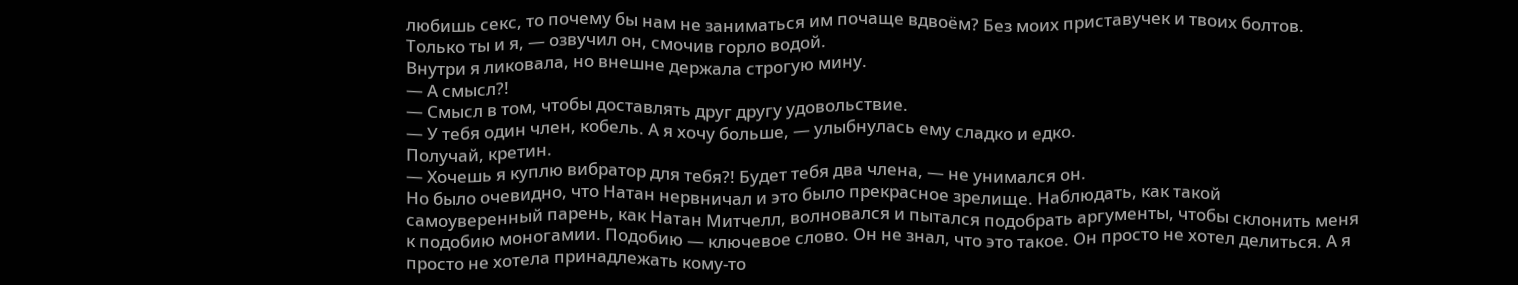любишь секс, то почему бы нам не заниматься им почаще вдвоём? Без моих приставучек и твоих болтов. Только ты и я, — озвучил он, смочив горло водой.
Внутри я ликовала, но внешне держала строгую мину.
— А смысл?!
— Смысл в том, чтобы доставлять друг другу удовольствие.
— У тебя один член, кобель. А я хочу больше, — улыбнулась ему сладко и едко.
Получай, кретин.
— Хочешь я куплю вибратор для тебя?! Будет тебя два члена, — не унимался он.
Но было очевидно, что Натан нервничал и это было прекрасное зрелище. Наблюдать, как такой самоуверенный парень, как Натан Митчелл, волновался и пытался подобрать аргументы, чтобы склонить меня к подобию моногамии. Подобию — ключевое слово. Он не знал, что это такое. Он просто не хотел делиться. А я просто не хотела принадлежать кому-то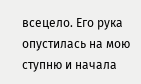всецело. Его рука опустилась на мою ступню и начала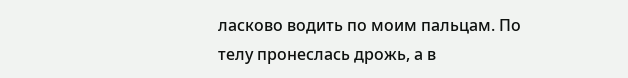ласково водить по моим пальцам. По телу пронеслась дрожь, а в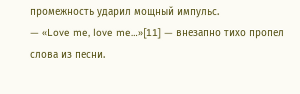промежность ударил мощный импульс.
— «Love me, love me…»[11] — внезапно тихо пропел слова из песни.